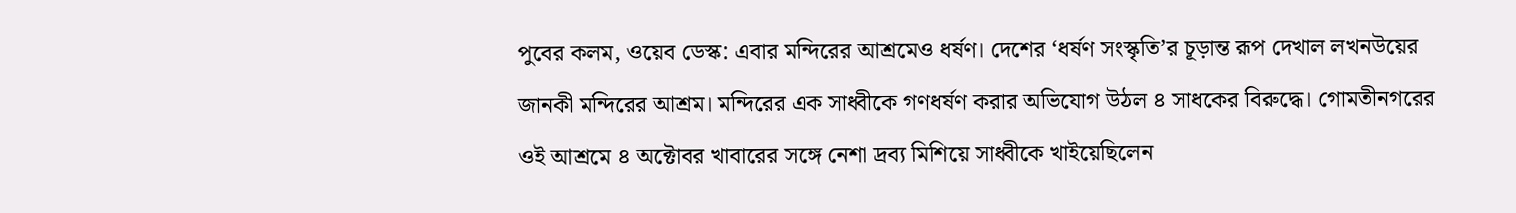পুবের কলম, ওয়েব ডেস্ক: এবার মন্দিরের আশ্রমেও ধর্ষণ। দেশের ‘ধর্ষণ সংস্কৃতি’র চূড়ান্ত রূপ দেখাল লখনউয়ের জানকী মন্দিরের আশ্রম। মন্দিরের এক সাধ্বীকে গণধর্ষণ করার অভিযোগ উঠল ৪ সাধকের বিরুদ্ধে। গোমতীনগরের ওই আশ্রমে ৪ অক্টোবর খাবারের সঙ্গে নেশা দ্রব্য মিশিয়ে সাধ্বীকে খাইয়েছিলেন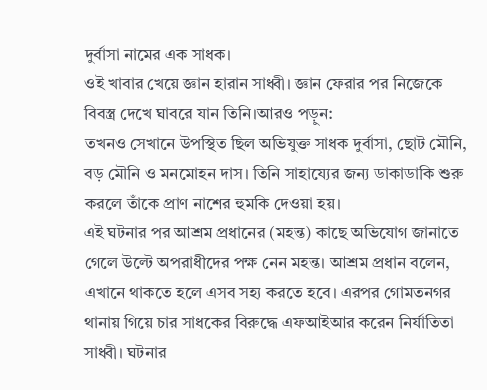দুর্বাসা নামের এক সাধক।
ওই খাবার খেয়ে জ্ঞান হারান সাধ্বী। জ্ঞান ফেরার পর নিজেকে বিবস্ত্র দেখে ঘাবরে যান তিনি।আরও পড়ুন:
তখনও সেখানে উপস্থিত ছিল অভিযুক্ত সাধক দুর্বাসা, ছোট মৌনি, বড় মৌনি ও মনমোহন দাস। তিনি সাহায্যের জন্য ডাকাডাকি শুরু করলে তাঁকে প্রাণ নাশের হুমকি দেওয়া হয়।
এই ঘটনার পর আশ্রম প্রধানের (মহন্ত) কাছে অভিযোগ জানাতে গেলে উল্টে অপরাধীদের পক্ষ নেন মহন্ত। আশ্রম প্রধান বলেন, এখানে থাকতে হলে এসব সহ্য করতে হবে। এরপর গোমতনগর থানায় গিয়ে চার সাধকের বিরুদ্ধে এফআইআর করেন নির্যাতিতা সাধ্বী। ঘটনার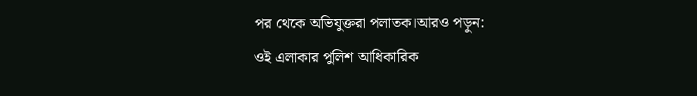পর থেকে অভিযুক্তরা পলাতক।আরও পড়ুন:
ওই এলাকার পুলিশ আধিকারিক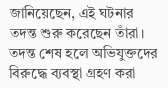জানিয়েছেন, এই ঘটনার তদন্ত শুরু করেছেন তাঁরা। তদন্ত শেষ হলে অভিযুক্তদের বিরুদ্ধে ব্যবস্থা গ্রহণ করা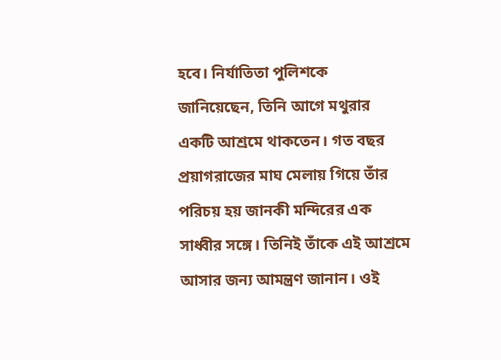হবে। নির্যাতিতা পুলিশকে জানিয়েছেন, তিনি আগে মথুরার একটি আশ্রমে থাকতেন। গত বছর প্রয়াগরাজের মাঘ মেলায় গিয়ে তাঁর পরিচয় হয় জানকী মন্দিরের এক সাধ্বীর সঙ্গে। তিনিই তাঁকে এই আশ্রমে আসার জন্য আমন্ত্রণ জানান। ওই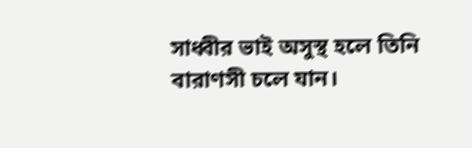সাধ্বীর ভাই অসুস্থ হলে তিনি বারাণসী চলে যান।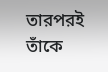তারপরই তাঁকে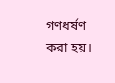গণধর্ষণ করা হয়।